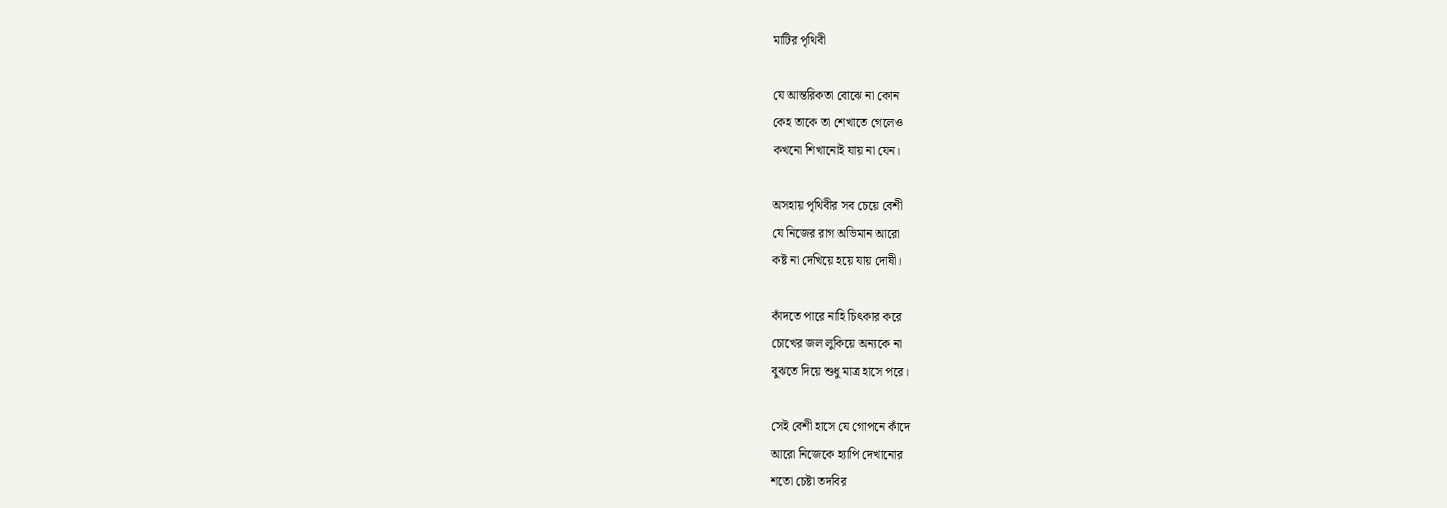মাটির পৃথিবী

যে আন্তরিকতা বোঝে না কোন
কেহ তাকে তা শেখাতে গেলেও
কখনো শিখানোই যায় না যেন।

অসহায় পৃথিবীর সব চেয়ে বেশী
যে নিজের রাগ অভিমান আরো
কষ্ট না দেখিয়ে হয়ে যায় দোষী।

কাঁদতে পারে নাহি চিৎকার করে
চোখের জল লুকিয়ে অন্যকে না
বুঝতে দিয়ে শুধু মাত্র হাসে পরে।

সেই বেশী হাসে যে গোপনে কাঁদে
আরো নিজেকে হ্যাপি দেখানোর
শতো চেষ্টা তদবির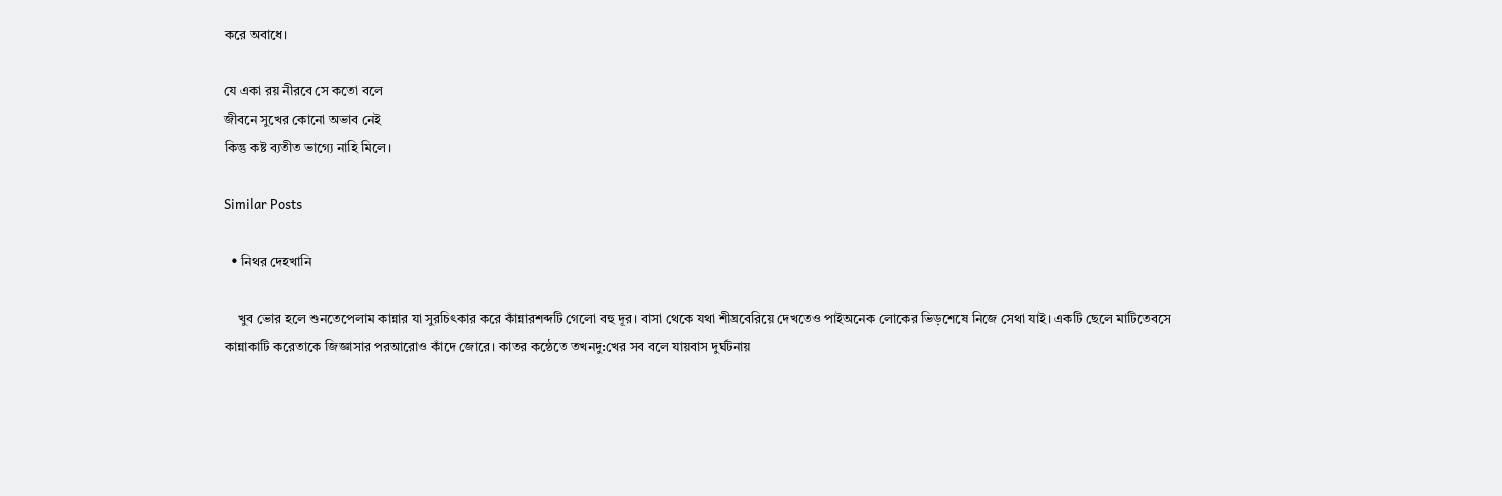করে অবাধে।

যে একা রয় নীরবে সে কতো বলে
জীবনে সুখের কোনো অভাব নেই
কিন্তু কষ্ট ব্যতীত ভাগ্যে নাহি মিলে।

Similar Posts

  • নিথর দেহখানি

    খুব ভোর হলে শুনতেপেলাম কান্নার যা সুরচিৎকার করে কাঁন্নারশব্দটি গেলো বহু দূর। বাসা থেকে যথা শীঘ্রবেরিয়ে দেখতেও পাইঅনেক লোকের ভিড়শেষে নিজে সেথা যাই। একটি ছেলে মাটিতেবসে কান্নাকাটি করেতাকে জিজ্ঞাসার পরআরোও কাঁদে জোরে। কাতর কন্ঠেতে তখনদু:খের সব বলে যায়বাস দুর্ঘটনায়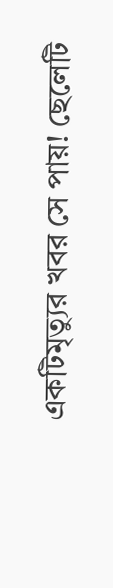একটিমৃত্যুর খবর সে পায়! ছেলেটি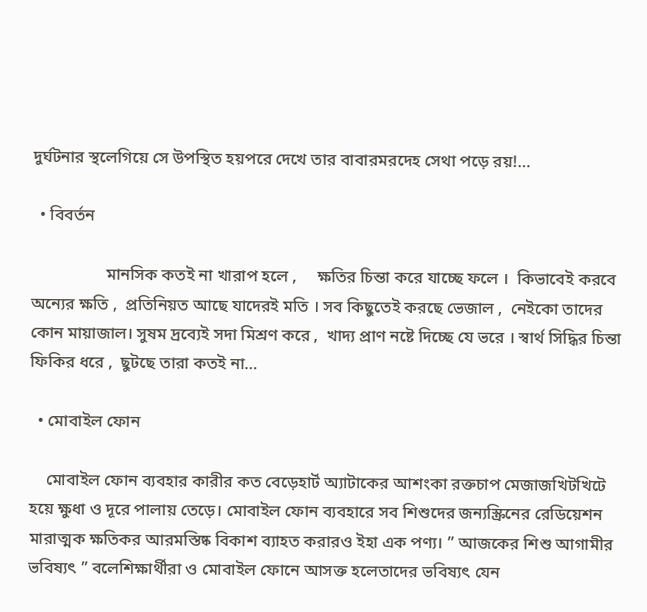দুর্ঘটনার স্থলেগিয়ে সে উপস্থিত হয়পরে দেখে তার বাবারমরদেহ সেথা পড়ে রয়!…

  • বিবর্তন

                  মানসিক কতই না খারাপ হলে ,     ক্ষতির চিন্তা করে যাচ্ছে ফলে ।  কিভাবেই করবে অন্যের ক্ষতি ,  প্রতিনিয়ত আছে যাদেরই মতি । সব কিছুতেই করছে ভেজাল ,  নেইকো তাদের কোন মায়াজাল। সুষম দ্রব্যেই সদা মিশ্রণ করে ,  খাদ্য প্রাণ নষ্টে দিচ্ছে যে ভরে । স্বার্থ সিদ্ধির চিন্তা ফিকির ধরে ,  ছুটছে তারা কতই না…

  • মোবাইল ফোন

    মোবাইল ফোন ব্যবহার কারীর কত বেড়েহার্ট অ্যাটাকের আশংকা রক্তচাপ মেজাজখিটখিটে হয়ে ক্ষুধা ও দূরে পালায় তেড়ে। মোবাইল ফোন ব্যবহারে সব শিশুদের জন্যস্ক্রিনের রেডিয়েশন মারাত্মক ক্ষতিকর আরমস্তিষ্ক বিকাশ ব্যাহত করারও ইহা এক পণ্য। ” আজকের শিশু আগামীর ভবিষ্যৎ ” বলেশিক্ষার্থীরা ও মোবাইল ফোনে আসক্ত হলেতাদের ভবিষ্যৎ যেন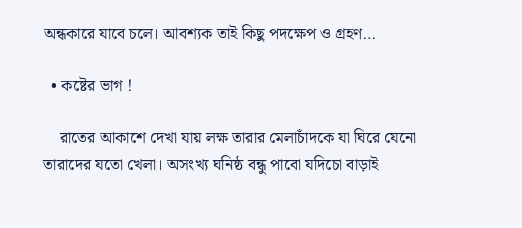অন্ধকারে যাবে চলে। আবশ্যক তাই কিছু পদক্ষেপ ও গ্রহণ…

  • কষ্টের ভাগ !

    রাতের আকাশে দেখা যায় লক্ষ তারার মেলাচাঁদকে যা ঘিরে যেনো তারাদের যতো খেলা। অসংখ্য ঘনিষ্ঠ বন্ধু পাবো যদিচো বাড়াই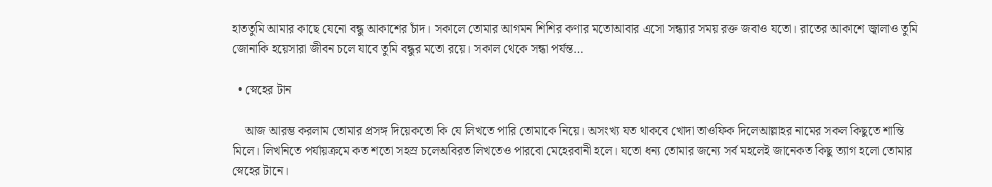হাততুমি আমার কাছে যেনো বন্ধু আকাশের চাঁদ। সকালে তোমার আগমন শিশির কণার মতোআবার এসো সন্ধ্যার সময় রক্ত জবাও যতো। রাতের আকাশে জ্বালাও তুমি জোনাকি হয়েসারা জীবন চলে যাবে তুমি বন্ধুর মতো রয়ে। সকাল থেকে সন্ধা পর্যন্ত…

  • স্নেহের টান

    আজ আরম্ভ করলাম তোমার প্রসঙ্গ দিয়েকতো কি যে লিখতে পারি তোমাকে নিয়ে। অসংখ্য যত থাকবে খোদা তাওফিক দিলেআল্লাহর নামের সকল কিছুতে শান্তি মিলে। লিখনিতে পর্যায়ক্রমে কত শতো সহস্র চলেঅবিরত লিখতেও পারবো মেহেরবানী হলে। যতো ধন্য তোমার জন্যে সর্ব মহলেই জানেকত কিছু ত্যাগ হলো তোমার স্নেহের টানে।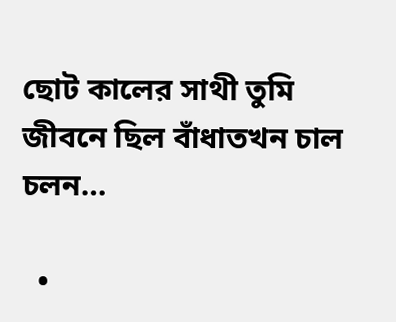ছোট কালের সাথী তুমি জীবনে ছিল বাঁধাতখন চাল চলন…

  •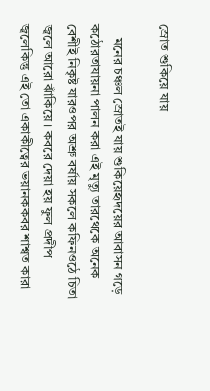স্রোত শুকিয়ে যায়

    মনের চঞ্চল স্রোতই যায় শুকিয়েহৃদয়ের আবাসন গড়ে কঠোরতাযায়না পালন করা এই মৃত্যু তারথেকে অনেক বেশীই নিকৃষ্ট যারওপর অশ্রু বর্ষায় সকলে কফিনওঠে চিতা জ্বলে আরো ঝাঁকিয়ে। কবরে দেয়া হয় ফুল প্রদীপ জ্বলেকিন্তু এই তো একাকীত্বের ভয়ানককবর শাশ্বত কারা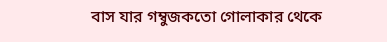বাস যার গম্বুজকতো গোলাকার থেকে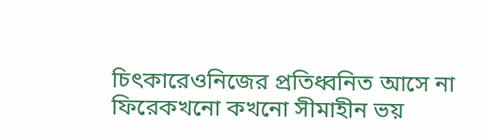চিৎকারেওনিজের প্রতিধ্বনিত আসে না ফিরেকখনো কখনো সীমাহীন ভয়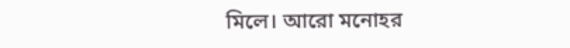মিলে। আরো মনোহর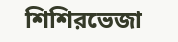শিশিরভেজা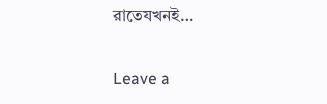রাতেযখনই…

Leave a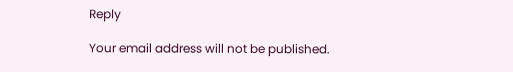Reply

Your email address will not be published.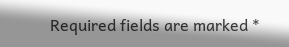Required fields are marked *